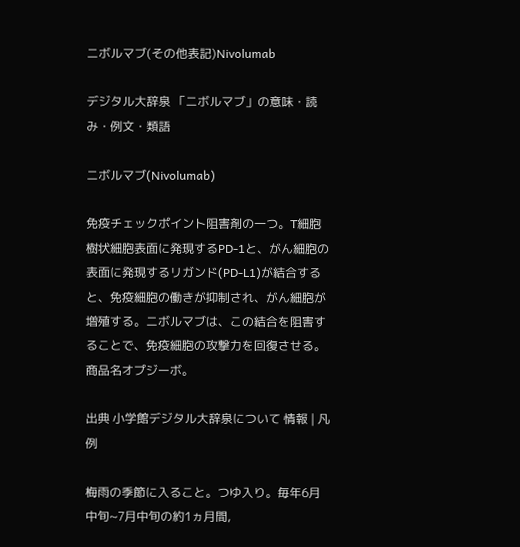ニボルマブ(その他表記)Nivolumab

デジタル大辞泉 「ニボルマブ」の意味・読み・例文・類語

ニボルマブ(Nivolumab)

免疫チェックポイント阻害剤の一つ。T細胞樹状細胞表面に発現するPD-1と、がん細胞の表面に発現するリガンド(PD-L1)が結合すると、免疫細胞の働きが抑制され、がん細胞が増殖する。ニボルマブは、この結合を阻害することで、免疫細胞の攻撃力を回復させる。商品名オプジーボ。

出典 小学館デジタル大辞泉について 情報 | 凡例

梅雨の季節に入ること。つゆ入り。毎年6月中旬~7月中旬の約1ヵ月間,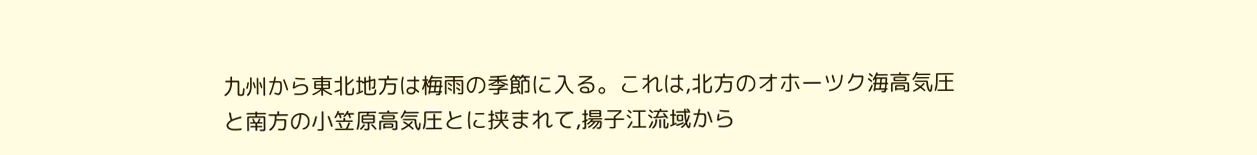九州から東北地方は梅雨の季節に入る。これは,北方のオホーツク海高気圧と南方の小笠原高気圧とに挟まれて,揚子江流域から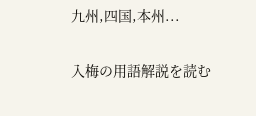九州,四国,本州...

入梅の用語解説を読む